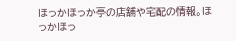ほっかほっか亭の店舗や宅配の情報。ほっかほっ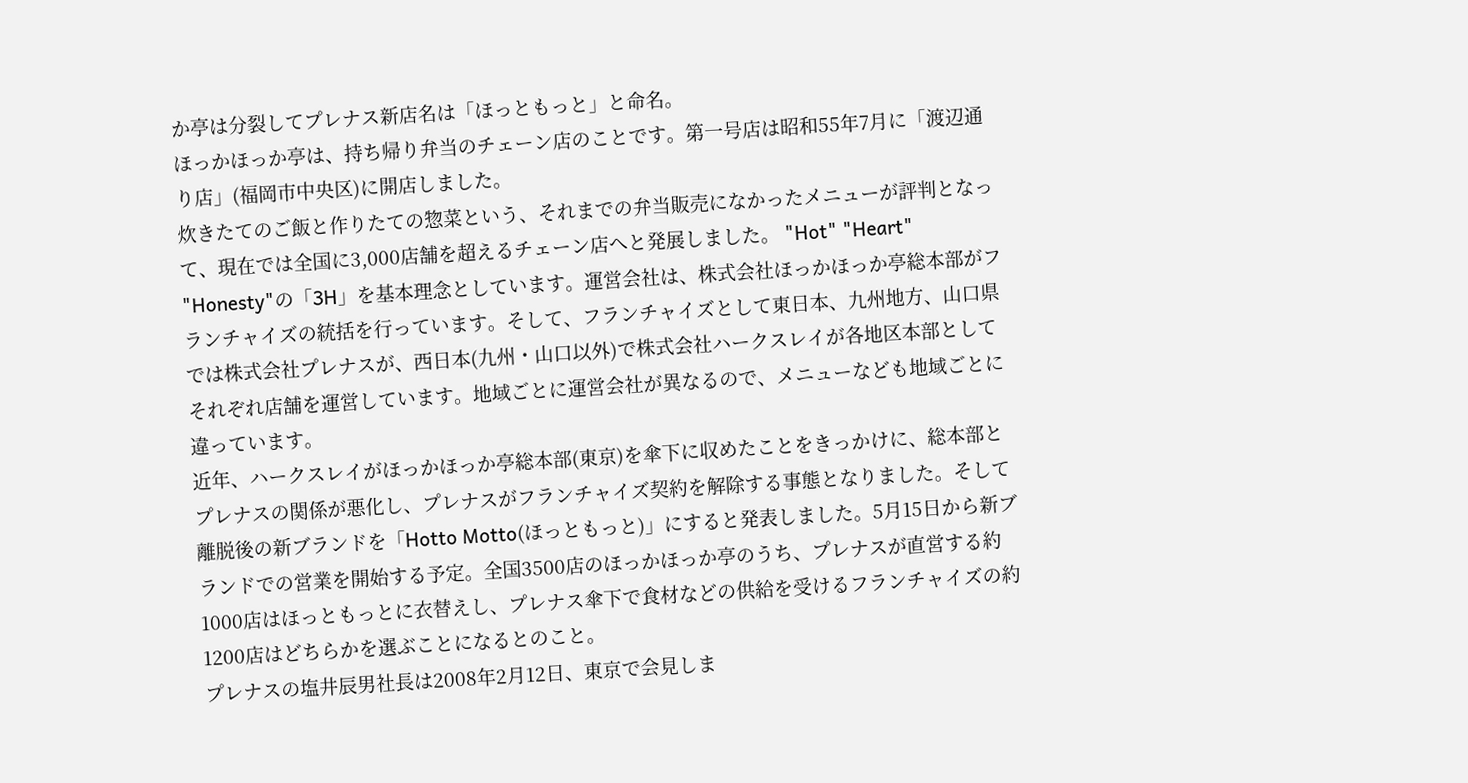か亭は分裂してプレナス新店名は「ほっともっと」と命名。
ほっかほっか亭は、持ち帰り弁当のチェーン店のことです。第一号店は昭和55年7月に「渡辺通り店」(福岡市中央区)に開店しました。
炊きたてのご飯と作りたての惣菜という、それまでの弁当販売になかったメニューが評判となって、現在では全国に3,000店舗を超えるチェーン店へと発展しました。 "Hot" "Heart" "Honesty"の「3H」を基本理念としています。運営会社は、株式会社ほっかほっか亭総本部がフランチャイズの統括を行っています。そして、フランチャイズとして東日本、九州地方、山口県では株式会社プレナスが、西日本(九州・山口以外)で株式会社ハークスレイが各地区本部としてそれぞれ店舗を運営しています。地域ごとに運営会社が異なるので、メニューなども地域ごとに違っています。
近年、ハークスレイがほっかほっか亭総本部(東京)を傘下に収めたことをきっかけに、総本部とプレナスの関係が悪化し、プレナスがフランチャイズ契約を解除する事態となりました。そして離脱後の新ブランドを「Hotto Motto(ほっともっと)」にすると発表しました。5月15日から新ブランドでの営業を開始する予定。全国3500店のほっかほっか亭のうち、プレナスが直営する約1000店はほっともっとに衣替えし、プレナス傘下で食材などの供給を受けるフランチャイズの約1200店はどちらかを選ぶことになるとのこと。
プレナスの塩井辰男社長は2008年2月12日、東京で会見しま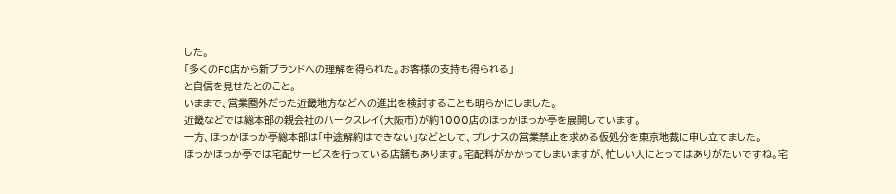した。
「多くのFC店から新ブランドへの理解を得られた。お客様の支持も得られる」
と自信を見せたとのこと。
いままで、営業圏外だった近畿地方などへの進出を検討することも明らかにしました。
近畿などでは総本部の親会社のハークスレイ(大阪市)が約1000店のほっかほっか亭を展開しています。
一方、ほっかほっか亭総本部は「中途解約はできない」などとして、プレナスの営業禁止を求める仮処分を東京地裁に申し立てました。
ほっかほっか亭では宅配サービスを行っている店舗もあります。宅配料がかかってしまいますが、忙しい人にとってはありがたいですね。宅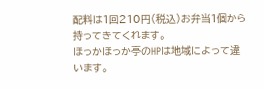配料は1回210円(税込)お弁当1個から持ってきてくれます。
ほっかほっか亭のHPは地域によって違います。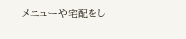メニューや宅配をし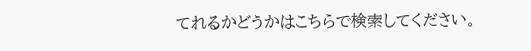てれるかどうかはこちらで検索してください。